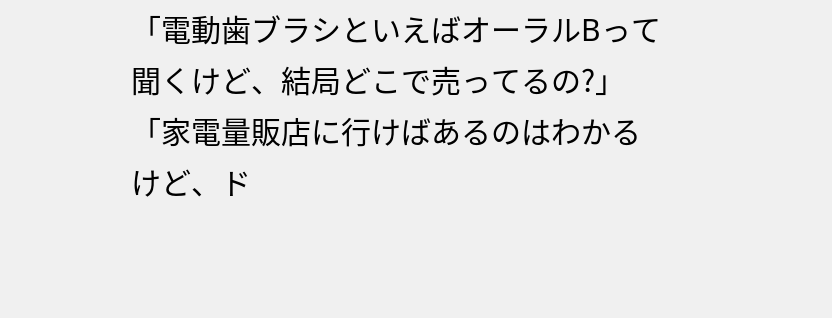「電動歯ブラシといえばオーラルBって聞くけど、結局どこで売ってるの?」「家電量販店に行けばあるのはわかるけど、ド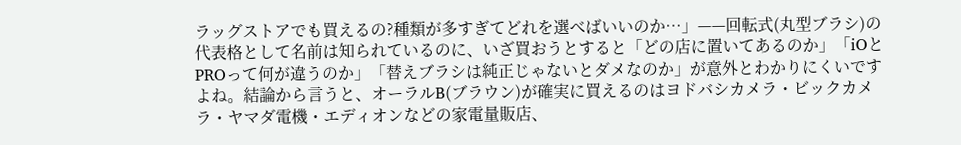ラッグストアでも買えるの?種類が多すぎてどれを選べばいいのか…」——回転式(丸型ブラシ)の代表格として名前は知られているのに、いざ買おうとすると「どの店に置いてあるのか」「iOとPROって何が違うのか」「替えブラシは純正じゃないとダメなのか」が意外とわかりにくいですよね。結論から言うと、オーラルB(ブラウン)が確実に買えるのはヨドバシカメラ・ビックカメラ・ヤマダ電機・エディオンなどの家電量販店、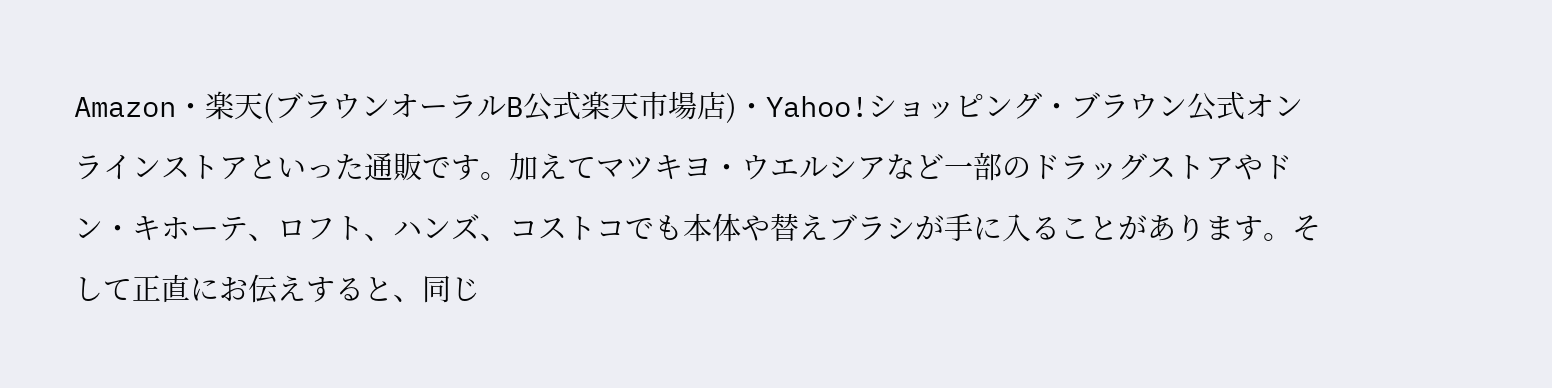Amazon・楽天(ブラウンオーラルB公式楽天市場店)・Yahoo!ショッピング・ブラウン公式オンラインストアといった通販です。加えてマツキヨ・ウエルシアなど一部のドラッグストアやドン・キホーテ、ロフト、ハンズ、コストコでも本体や替えブラシが手に入ることがあります。そして正直にお伝えすると、同じ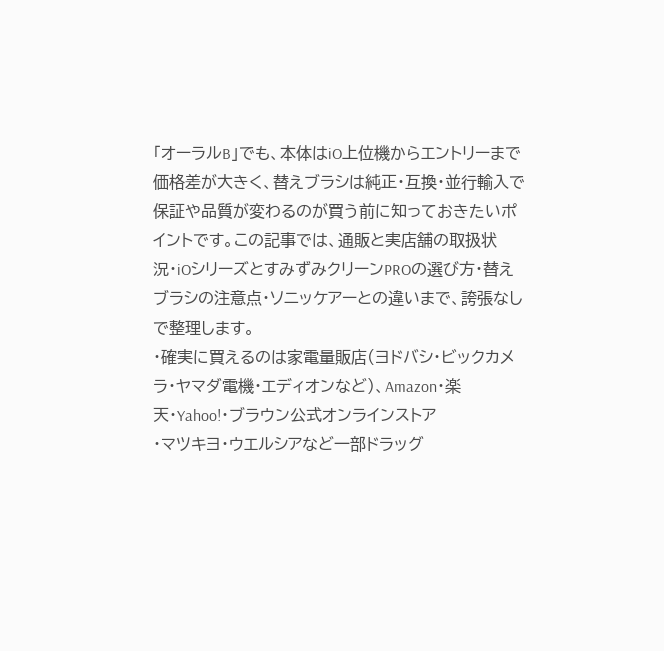「オーラルB」でも、本体はiO上位機からエントリーまで価格差が大きく、替えブラシは純正・互換・並行輸入で保証や品質が変わるのが買う前に知っておきたいポイントです。この記事では、通販と実店舗の取扱状況・iOシリーズとすみずみクリーンPROの選び方・替えブラシの注意点・ソニッケアーとの違いまで、誇張なしで整理します。
・確実に買えるのは家電量販店(ヨドバシ・ビックカメラ・ヤマダ電機・エディオンなど)、Amazon・楽天・Yahoo!・ブラウン公式オンラインストア
・マツキヨ・ウエルシアなど一部ドラッグ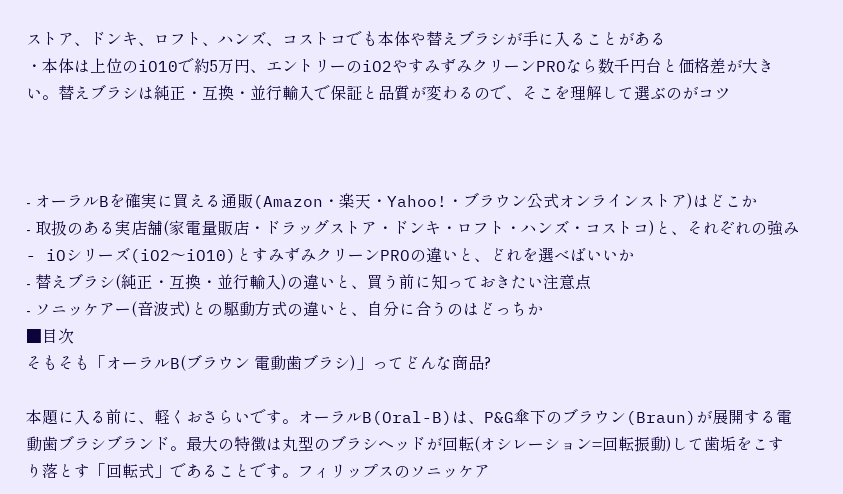ストア、ドンキ、ロフト、ハンズ、コストコでも本体や替えブラシが手に入ることがある
・本体は上位のiO10で約5万円、エントリーのiO2やすみずみクリーンPROなら数千円台と価格差が大きい。替えブラシは純正・互換・並行輸入で保証と品質が変わるので、そこを理解して選ぶのがコツ



- オーラルBを確実に買える通販(Amazon・楽天・Yahoo!・ブラウン公式オンラインストア)はどこか
- 取扱のある実店舗(家電量販店・ドラッグストア・ドンキ・ロフト・ハンズ・コストコ)と、それぞれの強み
- iOシリーズ(iO2〜iO10)とすみずみクリーンPROの違いと、どれを選べばいいか
- 替えブラシ(純正・互換・並行輸入)の違いと、買う前に知っておきたい注意点
- ソニッケアー(音波式)との駆動方式の違いと、自分に合うのはどっちか
■目次
そもそも「オーラルB(ブラウン 電動歯ブラシ)」ってどんな商品?

本題に入る前に、軽くおさらいです。オーラルB(Oral-B)は、P&G傘下のブラウン(Braun)が展開する電動歯ブラシブランド。最大の特徴は丸型のブラシヘッドが回転(オシレーション=回転振動)して歯垢をこすり落とす「回転式」であることです。フィリップスのソニッケア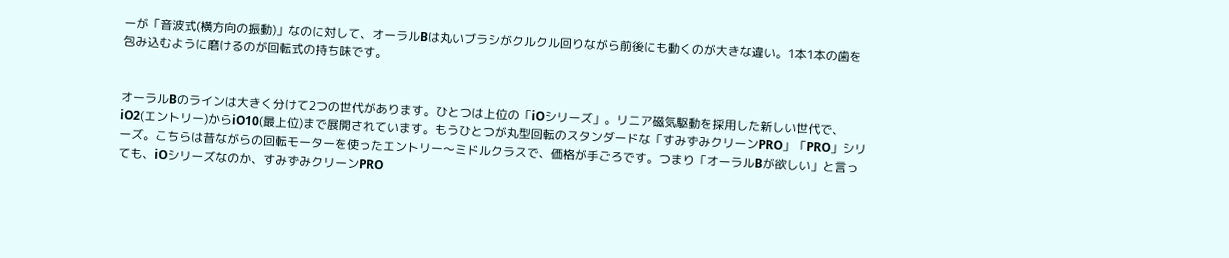ーが「音波式(横方向の振動)」なのに対して、オーラルBは丸いブラシがクルクル回りながら前後にも動くのが大きな違い。1本1本の歯を包み込むように磨けるのが回転式の持ち味です。


オーラルBのラインは大きく分けて2つの世代があります。ひとつは上位の「iOシリーズ」。リニア磁気駆動を採用した新しい世代で、iO2(エントリー)からiO10(最上位)まで展開されています。もうひとつが丸型回転のスタンダードな「すみずみクリーンPRO」「PRO」シリーズ。こちらは昔ながらの回転モーターを使ったエントリー〜ミドルクラスで、価格が手ごろです。つまり「オーラルBが欲しい」と言っても、iOシリーズなのか、すみずみクリーンPRO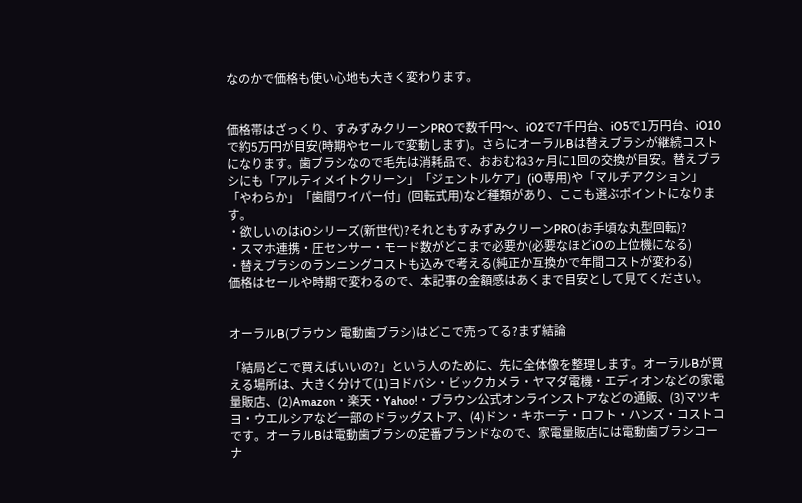なのかで価格も使い心地も大きく変わります。


価格帯はざっくり、すみずみクリーンPROで数千円〜、iO2で7千円台、iO5で1万円台、iO10で約5万円が目安(時期やセールで変動します)。さらにオーラルBは替えブラシが継続コストになります。歯ブラシなので毛先は消耗品で、おおむね3ヶ月に1回の交換が目安。替えブラシにも「アルティメイトクリーン」「ジェントルケア」(iO専用)や「マルチアクション」「やわらか」「歯間ワイパー付」(回転式用)など種類があり、ここも選ぶポイントになります。
・欲しいのはiOシリーズ(新世代)?それともすみずみクリーンPRO(お手頃な丸型回転)?
・スマホ連携・圧センサー・モード数がどこまで必要か(必要なほどiOの上位機になる)
・替えブラシのランニングコストも込みで考える(純正か互換かで年間コストが変わる)
価格はセールや時期で変わるので、本記事の金額感はあくまで目安として見てください。


オーラルB(ブラウン 電動歯ブラシ)はどこで売ってる?まず結論

「結局どこで買えばいいの?」という人のために、先に全体像を整理します。オーラルBが買える場所は、大きく分けて(1)ヨドバシ・ビックカメラ・ヤマダ電機・エディオンなどの家電量販店、(2)Amazon・楽天・Yahoo!・ブラウン公式オンラインストアなどの通販、(3)マツキヨ・ウエルシアなど一部のドラッグストア、(4)ドン・キホーテ・ロフト・ハンズ・コストコです。オーラルBは電動歯ブラシの定番ブランドなので、家電量販店には電動歯ブラシコーナ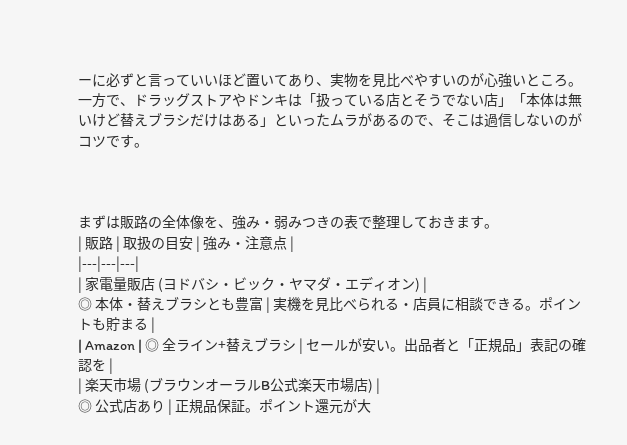ーに必ずと言っていいほど置いてあり、実物を見比べやすいのが心強いところ。一方で、ドラッグストアやドンキは「扱っている店とそうでない店」「本体は無いけど替えブラシだけはある」といったムラがあるので、そこは過信しないのがコツです。



まずは販路の全体像を、強み・弱みつきの表で整理しておきます。
| 販路 | 取扱の目安 | 強み・注意点 |
|---|---|---|
| 家電量販店 (ヨドバシ・ビック・ヤマダ・エディオン) |
◎ 本体・替えブラシとも豊富 | 実機を見比べられる・店員に相談できる。ポイントも貯まる |
| Amazon | ◎ 全ライン+替えブラシ | セールが安い。出品者と「正規品」表記の確認を |
| 楽天市場 (ブラウンオーラルB公式楽天市場店) |
◎ 公式店あり | 正規品保証。ポイント還元が大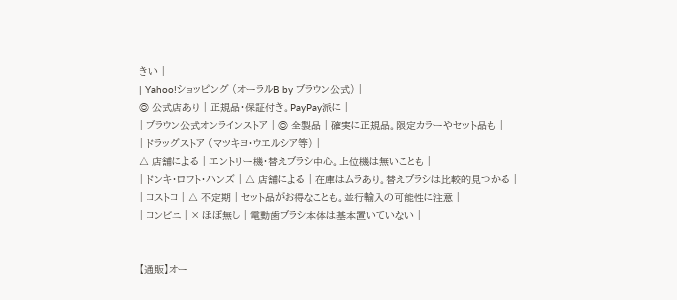きい |
| Yahoo!ショッピング (オーラルB by ブラウン公式) |
◎ 公式店あり | 正規品・保証付き。PayPay派に |
| ブラウン公式オンラインストア | ◎ 全製品 | 確実に正規品。限定カラーやセット品も |
| ドラッグストア (マツキヨ・ウエルシア等) |
△ 店舗による | エントリー機・替えブラシ中心。上位機は無いことも |
| ドンキ・ロフト・ハンズ | △ 店舗による | 在庫はムラあり。替えブラシは比較的見つかる |
| コストコ | △ 不定期 | セット品がお得なことも。並行輸入の可能性に注意 |
| コンビニ | × ほぼ無し | 電動歯ブラシ本体は基本置いていない |


【通販】オー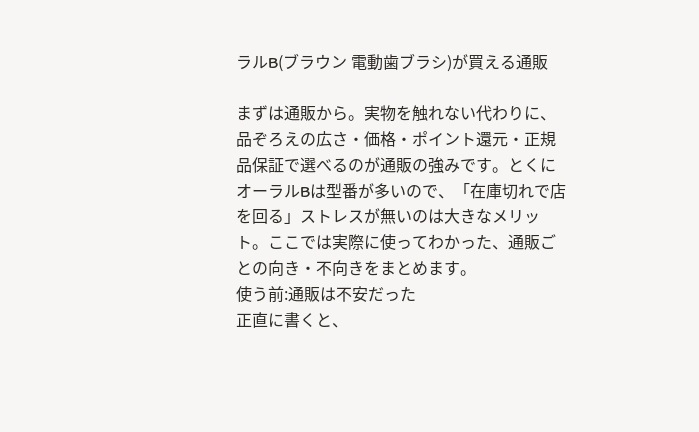ラルB(ブラウン 電動歯ブラシ)が買える通販

まずは通販から。実物を触れない代わりに、品ぞろえの広さ・価格・ポイント還元・正規品保証で選べるのが通販の強みです。とくにオーラルBは型番が多いので、「在庫切れで店を回る」ストレスが無いのは大きなメリット。ここでは実際に使ってわかった、通販ごとの向き・不向きをまとめます。
使う前:通販は不安だった
正直に書くと、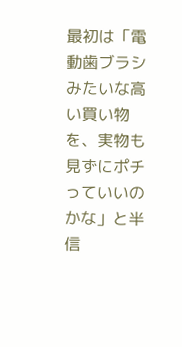最初は「電動歯ブラシみたいな高い買い物を、実物も見ずにポチっていいのかな」と半信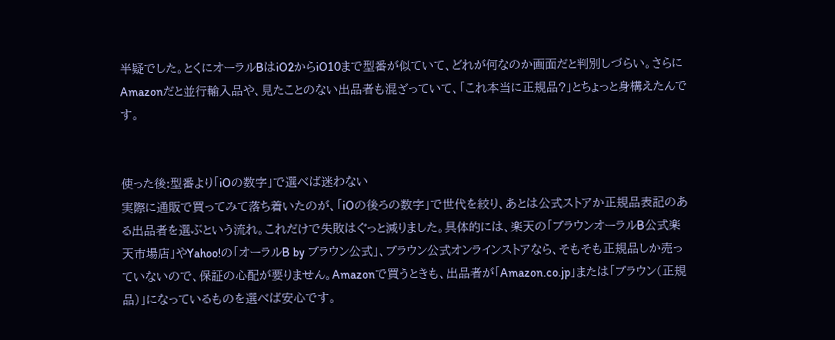半疑でした。とくにオーラルBはiO2からiO10まで型番が似ていて、どれが何なのか画面だと判別しづらい。さらにAmazonだと並行輸入品や、見たことのない出品者も混ざっていて、「これ本当に正規品?」とちょっと身構えたんです。


使った後:型番より「iOの数字」で選べば迷わない
実際に通販で買ってみて落ち着いたのが、「iOの後ろの数字」で世代を絞り、あとは公式ストアか正規品表記のある出品者を選ぶという流れ。これだけで失敗はぐっと減りました。具体的には、楽天の「ブラウンオーラルB公式楽天市場店」やYahoo!の「オーラルB by ブラウン公式」、ブラウン公式オンラインストアなら、そもそも正規品しか売っていないので、保証の心配が要りません。Amazonで買うときも、出品者が「Amazon.co.jp」または「ブラウン(正規品)」になっているものを選べば安心です。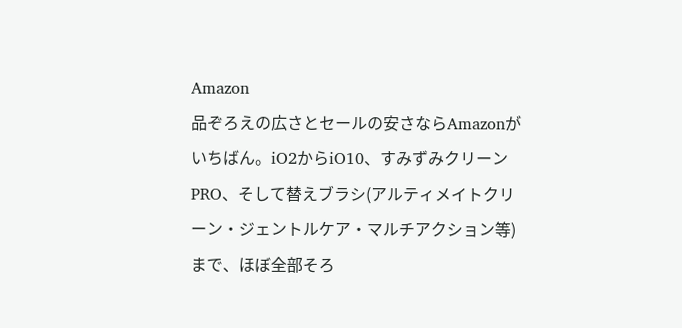Amazon
品ぞろえの広さとセールの安さならAmazonがいちばん。iO2からiO10、すみずみクリーンPRO、そして替えブラシ(アルティメイトクリーン・ジェントルケア・マルチアクション等)まで、ほぼ全部そろ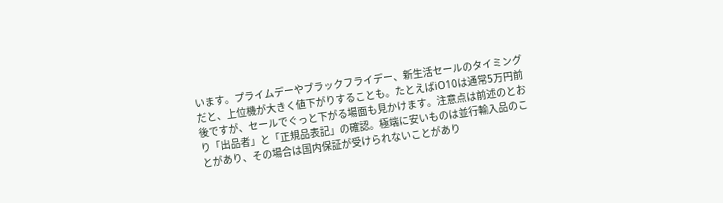います。プライムデーやブラックフライデー、新生活セールのタイミングだと、上位機が大きく値下がりすることも。たとえばiO10は通常5万円前後ですが、セールでぐっと下がる場面も見かけます。注意点は前述のとおり「出品者」と「正規品表記」の確認。極端に安いものは並行輸入品のことがあり、その場合は国内保証が受けられないことがあり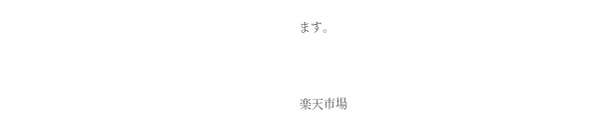ます。


楽天市場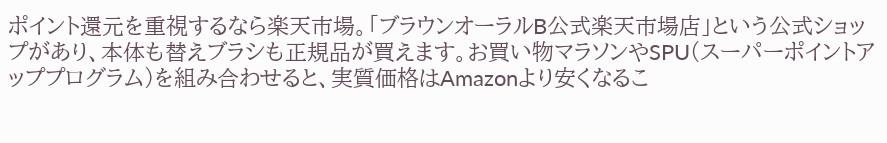ポイント還元を重視するなら楽天市場。「ブラウンオーラルB公式楽天市場店」という公式ショップがあり、本体も替えブラシも正規品が買えます。お買い物マラソンやSPU(スーパーポイントアッププログラム)を組み合わせると、実質価格はAmazonより安くなるこ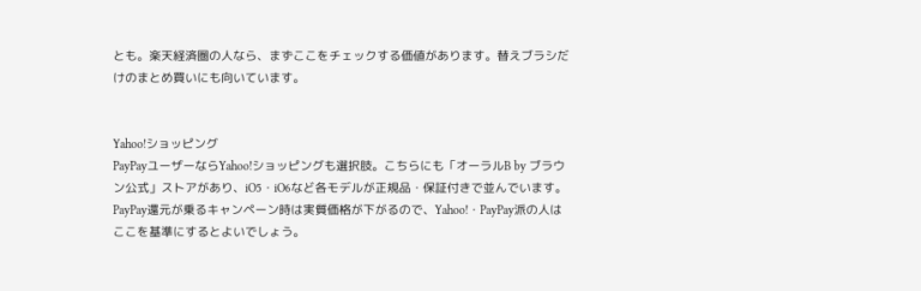とも。楽天経済圏の人なら、まずここをチェックする価値があります。替えブラシだけのまとめ買いにも向いています。


Yahoo!ショッピング
PayPayユーザーならYahoo!ショッピングも選択肢。こちらにも「オーラルB by ブラウン公式」ストアがあり、iO5・iO6など各モデルが正規品・保証付きで並んでいます。PayPay還元が乗るキャンペーン時は実質価格が下がるので、Yahoo!・PayPay派の人はここを基準にするとよいでしょう。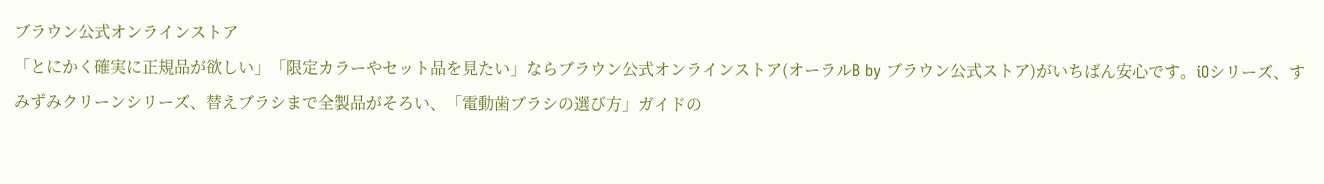ブラウン公式オンラインストア
「とにかく確実に正規品が欲しい」「限定カラーやセット品を見たい」ならブラウン公式オンラインストア(オーラルB by ブラウン公式ストア)がいちばん安心です。iOシリーズ、すみずみクリーンシリーズ、替えブラシまで全製品がそろい、「電動歯ブラシの選び方」ガイドの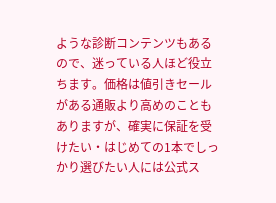ような診断コンテンツもあるので、迷っている人ほど役立ちます。価格は値引きセールがある通販より高めのこともありますが、確実に保証を受けたい・はじめての1本でしっかり選びたい人には公式ス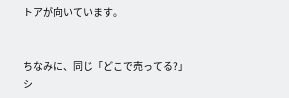トアが向いています。


ちなみに、同じ「どこで売ってる?」シ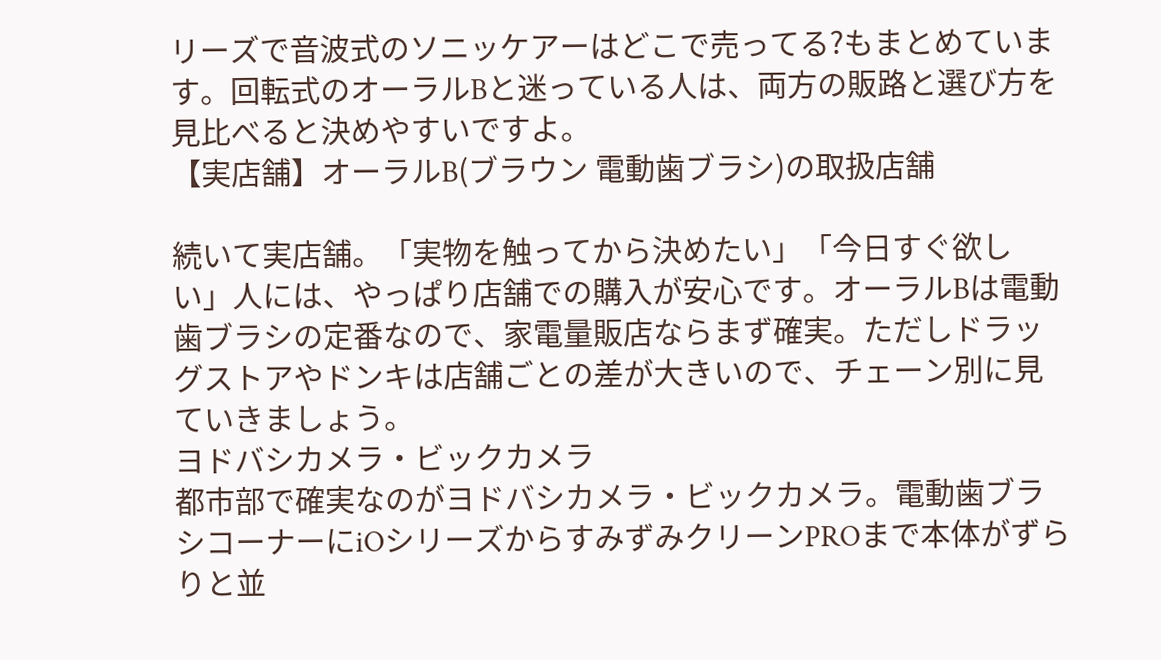リーズで音波式のソニッケアーはどこで売ってる?もまとめています。回転式のオーラルBと迷っている人は、両方の販路と選び方を見比べると決めやすいですよ。
【実店舗】オーラルB(ブラウン 電動歯ブラシ)の取扱店舗

続いて実店舗。「実物を触ってから決めたい」「今日すぐ欲しい」人には、やっぱり店舗での購入が安心です。オーラルBは電動歯ブラシの定番なので、家電量販店ならまず確実。ただしドラッグストアやドンキは店舗ごとの差が大きいので、チェーン別に見ていきましょう。
ヨドバシカメラ・ビックカメラ
都市部で確実なのがヨドバシカメラ・ビックカメラ。電動歯ブラシコーナーにiOシリーズからすみずみクリーンPROまで本体がずらりと並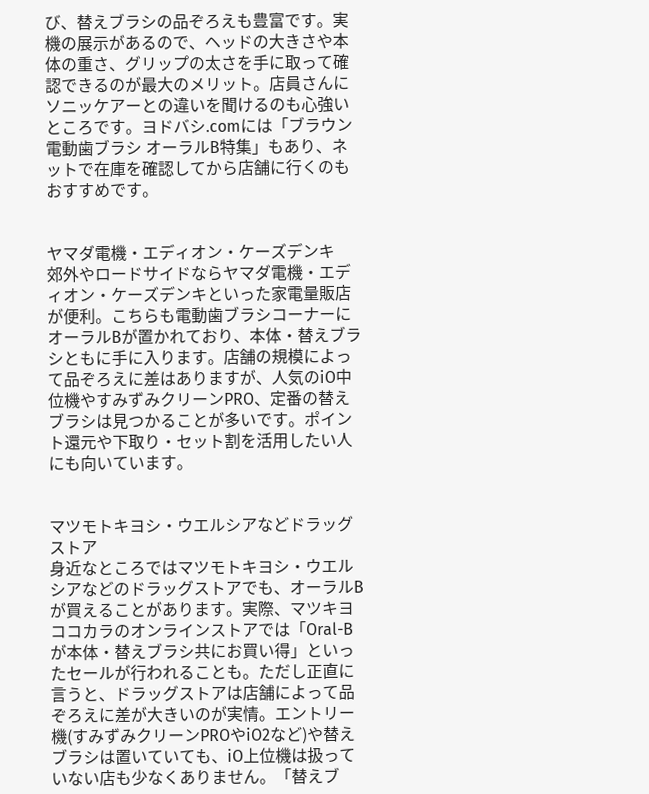び、替えブラシの品ぞろえも豊富です。実機の展示があるので、ヘッドの大きさや本体の重さ、グリップの太さを手に取って確認できるのが最大のメリット。店員さんにソニッケアーとの違いを聞けるのも心強いところです。ヨドバシ.comには「ブラウン電動歯ブラシ オーラルB特集」もあり、ネットで在庫を確認してから店舗に行くのもおすすめです。


ヤマダ電機・エディオン・ケーズデンキ
郊外やロードサイドならヤマダ電機・エディオン・ケーズデンキといった家電量販店が便利。こちらも電動歯ブラシコーナーにオーラルBが置かれており、本体・替えブラシともに手に入ります。店舗の規模によって品ぞろえに差はありますが、人気のiO中位機やすみずみクリーンPRO、定番の替えブラシは見つかることが多いです。ポイント還元や下取り・セット割を活用したい人にも向いています。


マツモトキヨシ・ウエルシアなどドラッグストア
身近なところではマツモトキヨシ・ウエルシアなどのドラッグストアでも、オーラルBが買えることがあります。実際、マツキヨココカラのオンラインストアでは「Oral-Bが本体・替えブラシ共にお買い得」といったセールが行われることも。ただし正直に言うと、ドラッグストアは店舗によって品ぞろえに差が大きいのが実情。エントリー機(すみずみクリーンPROやiO2など)や替えブラシは置いていても、iO上位機は扱っていない店も少なくありません。「替えブ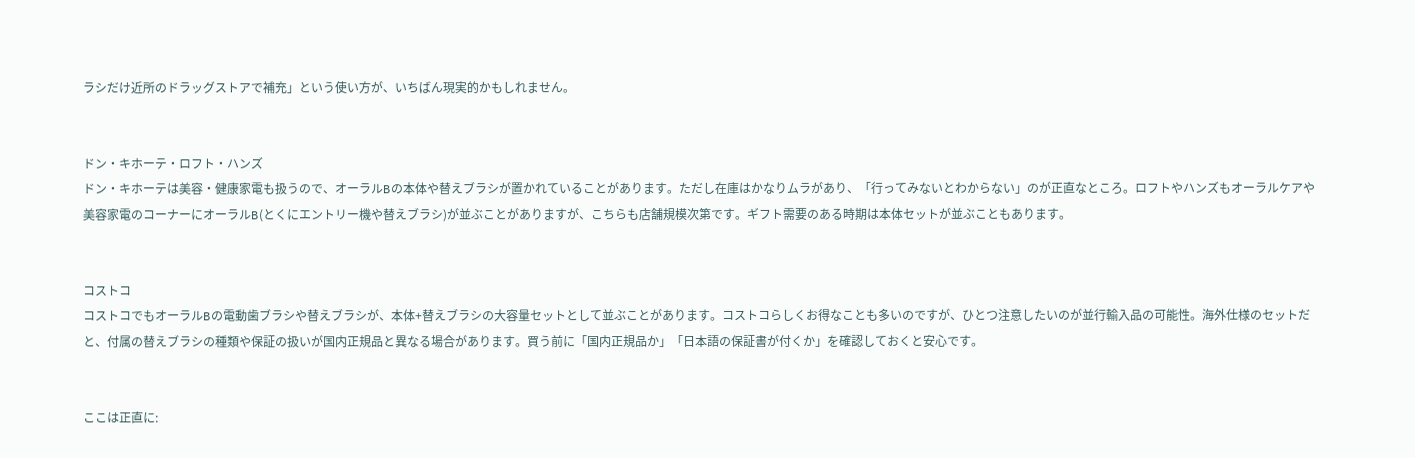ラシだけ近所のドラッグストアで補充」という使い方が、いちばん現実的かもしれません。


ドン・キホーテ・ロフト・ハンズ
ドン・キホーテは美容・健康家電も扱うので、オーラルBの本体や替えブラシが置かれていることがあります。ただし在庫はかなりムラがあり、「行ってみないとわからない」のが正直なところ。ロフトやハンズもオーラルケアや美容家電のコーナーにオーラルB(とくにエントリー機や替えブラシ)が並ぶことがありますが、こちらも店舗規模次第です。ギフト需要のある時期は本体セットが並ぶこともあります。


コストコ
コストコでもオーラルBの電動歯ブラシや替えブラシが、本体+替えブラシの大容量セットとして並ぶことがあります。コストコらしくお得なことも多いのですが、ひとつ注意したいのが並行輸入品の可能性。海外仕様のセットだと、付属の替えブラシの種類や保証の扱いが国内正規品と異なる場合があります。買う前に「国内正規品か」「日本語の保証書が付くか」を確認しておくと安心です。


ここは正直に: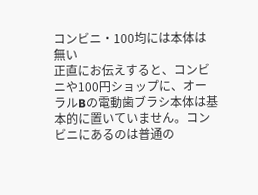コンビニ・100均には本体は無い
正直にお伝えすると、コンビニや100円ショップに、オーラルBの電動歯ブラシ本体は基本的に置いていません。コンビニにあるのは普通の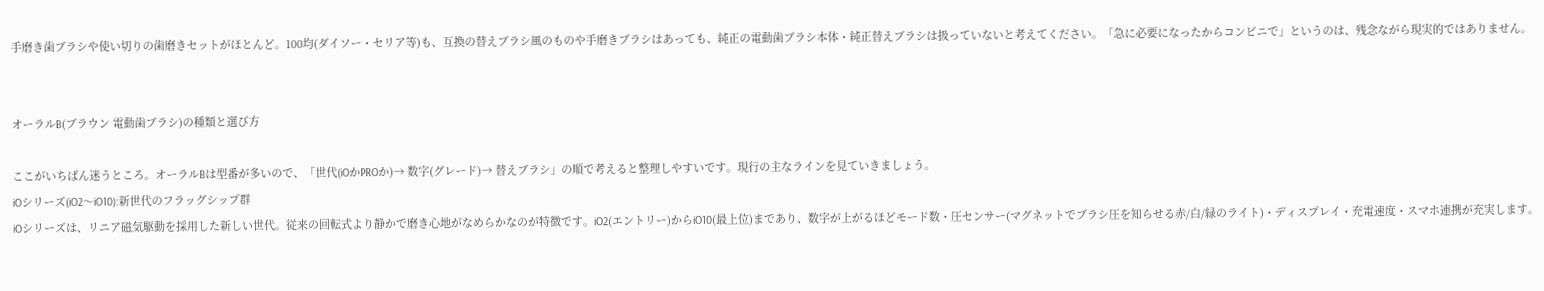手磨き歯ブラシや使い切りの歯磨きセットがほとんど。100均(ダイソー・セリア等)も、互換の替えブラシ風のものや手磨きブラシはあっても、純正の電動歯ブラシ本体・純正替えブラシは扱っていないと考えてください。「急に必要になったからコンビニで」というのは、残念ながら現実的ではありません。


オーラルB(ブラウン 電動歯ブラシ)の種類と選び方

ここがいちばん迷うところ。オーラルBは型番が多いので、「世代(iOかPROか)→ 数字(グレード)→ 替えブラシ」の順で考えると整理しやすいです。現行の主なラインを見ていきましょう。
iOシリーズ(iO2〜iO10):新世代のフラッグシップ群
iOシリーズは、リニア磁気駆動を採用した新しい世代。従来の回転式より静かで磨き心地がなめらかなのが特徴です。iO2(エントリー)からiO10(最上位)まであり、数字が上がるほどモード数・圧センサー(マグネットでブラシ圧を知らせる赤/白/緑のライト)・ディスプレイ・充電速度・スマホ連携が充実します。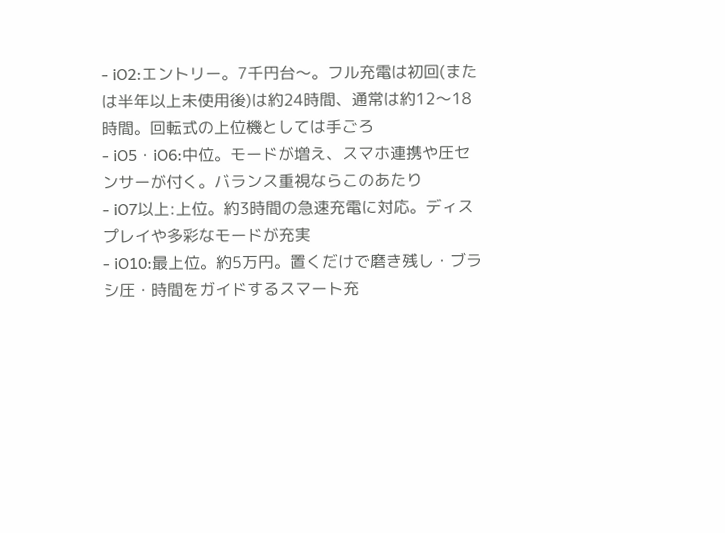- iO2:エントリー。7千円台〜。フル充電は初回(または半年以上未使用後)は約24時間、通常は約12〜18時間。回転式の上位機としては手ごろ
- iO5・iO6:中位。モードが増え、スマホ連携や圧センサーが付く。バランス重視ならこのあたり
- iO7以上:上位。約3時間の急速充電に対応。ディスプレイや多彩なモードが充実
- iO10:最上位。約5万円。置くだけで磨き残し・ブラシ圧・時間をガイドするスマート充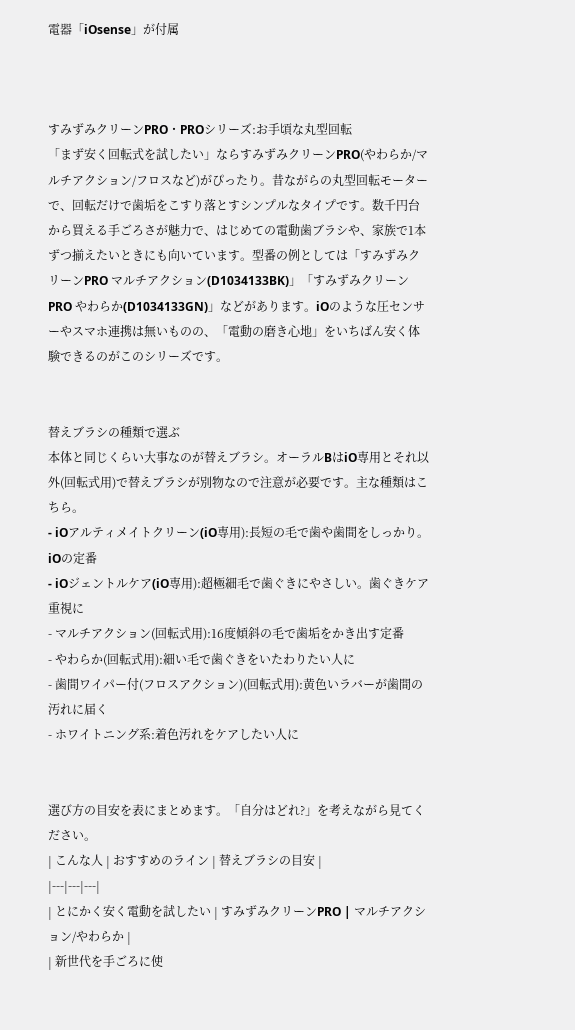電器「iOsense」が付属



すみずみクリーンPRO・PROシリーズ:お手頃な丸型回転
「まず安く回転式を試したい」ならすみずみクリーンPRO(やわらか/マルチアクション/フロスなど)がぴったり。昔ながらの丸型回転モーターで、回転だけで歯垢をこすり落とすシンプルなタイプです。数千円台から買える手ごろさが魅力で、はじめての電動歯ブラシや、家族で1本ずつ揃えたいときにも向いています。型番の例としては「すみずみクリーンPRO マルチアクション(D1034133BK)」「すみずみクリーンPRO やわらか(D1034133GN)」などがあります。iOのような圧センサーやスマホ連携は無いものの、「電動の磨き心地」をいちばん安く体験できるのがこのシリーズです。


替えブラシの種類で選ぶ
本体と同じくらい大事なのが替えブラシ。オーラルBはiO専用とそれ以外(回転式用)で替えブラシが別物なので注意が必要です。主な種類はこちら。
- iOアルティメイトクリーン(iO専用):長短の毛で歯や歯間をしっかり。iOの定番
- iOジェントルケア(iO専用):超極細毛で歯ぐきにやさしい。歯ぐきケア重視に
- マルチアクション(回転式用):16度傾斜の毛で歯垢をかき出す定番
- やわらか(回転式用):細い毛で歯ぐきをいたわりたい人に
- 歯間ワイパー付(フロスアクション)(回転式用):黄色いラバーが歯間の汚れに届く
- ホワイトニング系:着色汚れをケアしたい人に


選び方の目安を表にまとめます。「自分はどれ?」を考えながら見てください。
| こんな人 | おすすめのライン | 替えブラシの目安 |
|---|---|---|
| とにかく安く電動を試したい | すみずみクリーンPRO | マルチアクション/やわらか |
| 新世代を手ごろに使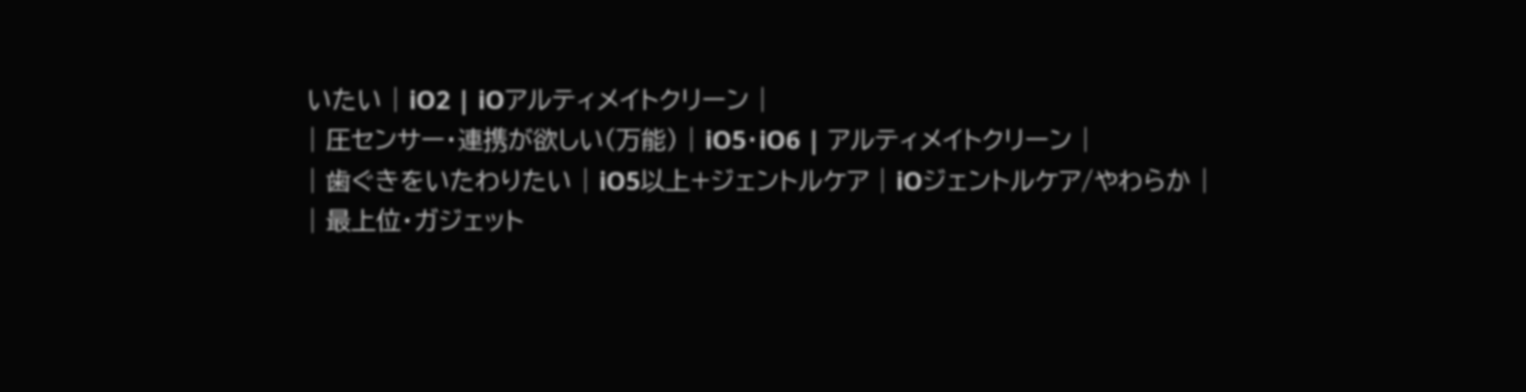いたい | iO2 | iOアルティメイトクリーン |
| 圧センサー・連携が欲しい(万能) | iO5・iO6 | アルティメイトクリーン |
| 歯ぐきをいたわりたい | iO5以上+ジェントルケア | iOジェントルケア/やわらか |
| 最上位・ガジェット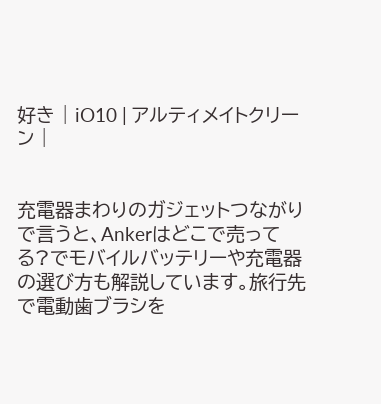好き | iO10 | アルティメイトクリーン |


充電器まわりのガジェットつながりで言うと、Ankerはどこで売ってる?でモバイルバッテリーや充電器の選び方も解説しています。旅行先で電動歯ブラシを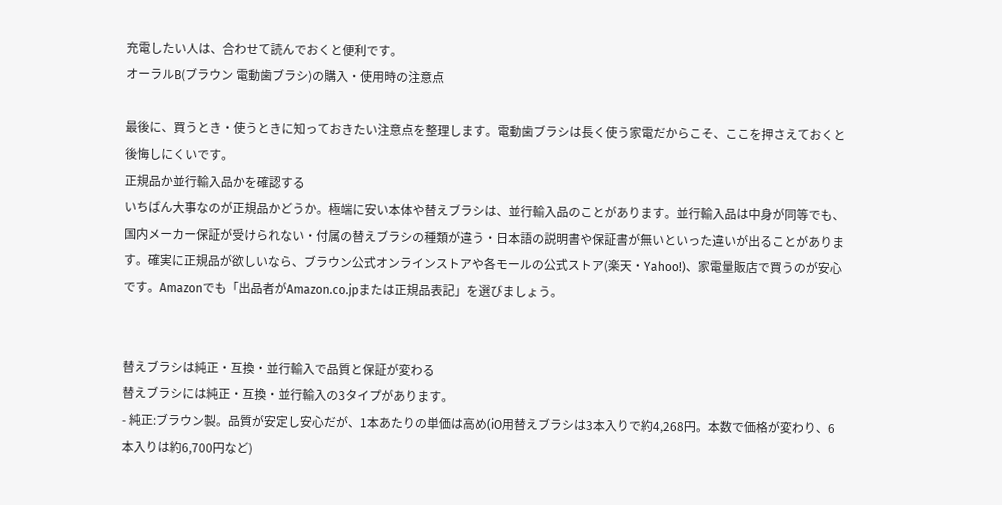充電したい人は、合わせて読んでおくと便利です。
オーラルB(ブラウン 電動歯ブラシ)の購入・使用時の注意点

最後に、買うとき・使うときに知っておきたい注意点を整理します。電動歯ブラシは長く使う家電だからこそ、ここを押さえておくと後悔しにくいです。
正規品か並行輸入品かを確認する
いちばん大事なのが正規品かどうか。極端に安い本体や替えブラシは、並行輸入品のことがあります。並行輸入品は中身が同等でも、国内メーカー保証が受けられない・付属の替えブラシの種類が違う・日本語の説明書や保証書が無いといった違いが出ることがあります。確実に正規品が欲しいなら、ブラウン公式オンラインストアや各モールの公式ストア(楽天・Yahoo!)、家電量販店で買うのが安心です。Amazonでも「出品者がAmazon.co.jpまたは正規品表記」を選びましょう。


替えブラシは純正・互換・並行輸入で品質と保証が変わる
替えブラシには純正・互換・並行輸入の3タイプがあります。
- 純正:ブラウン製。品質が安定し安心だが、1本あたりの単価は高め(iO用替えブラシは3本入りで約4,268円。本数で価格が変わり、6本入りは約6,700円など)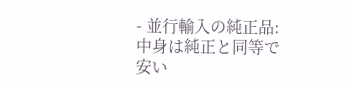- 並行輸入の純正品:中身は純正と同等で安い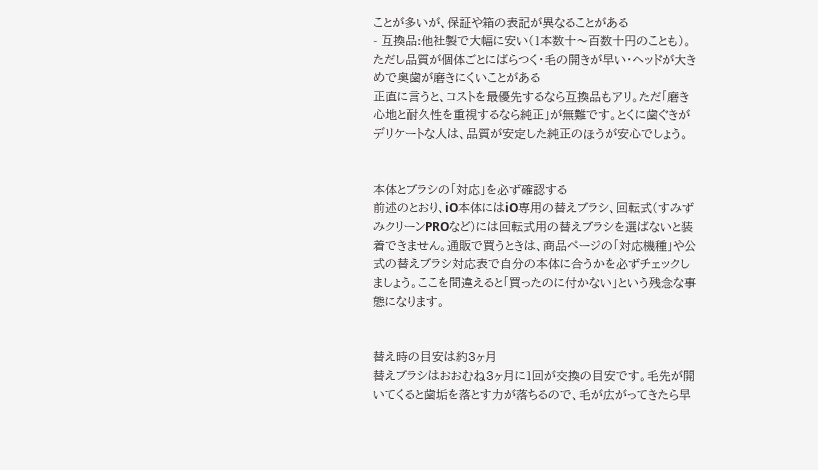ことが多いが、保証や箱の表記が異なることがある
- 互換品:他社製で大幅に安い(1本数十〜百数十円のことも)。ただし品質が個体ごとにばらつく・毛の開きが早い・ヘッドが大きめで奥歯が磨きにくいことがある
正直に言うと、コストを最優先するなら互換品もアリ。ただ「磨き心地と耐久性を重視するなら純正」が無難です。とくに歯ぐきがデリケートな人は、品質が安定した純正のほうが安心でしょう。


本体とブラシの「対応」を必ず確認する
前述のとおり、iO本体にはiO専用の替えブラシ、回転式(すみずみクリーンPROなど)には回転式用の替えブラシを選ばないと装着できません。通販で買うときは、商品ページの「対応機種」や公式の替えブラシ対応表で自分の本体に合うかを必ずチェックしましょう。ここを間違えると「買ったのに付かない」という残念な事態になります。


替え時の目安は約3ヶ月
替えブラシはおおむね3ヶ月に1回が交換の目安です。毛先が開いてくると歯垢を落とす力が落ちるので、毛が広がってきたら早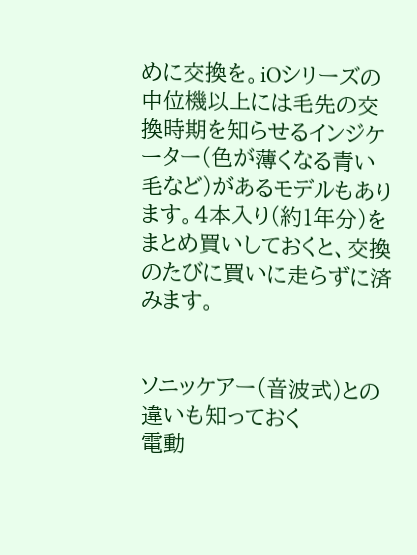めに交換を。iOシリーズの中位機以上には毛先の交換時期を知らせるインジケーター(色が薄くなる青い毛など)があるモデルもあります。4本入り(約1年分)をまとめ買いしておくと、交換のたびに買いに走らずに済みます。


ソニッケアー(音波式)との違いも知っておく
電動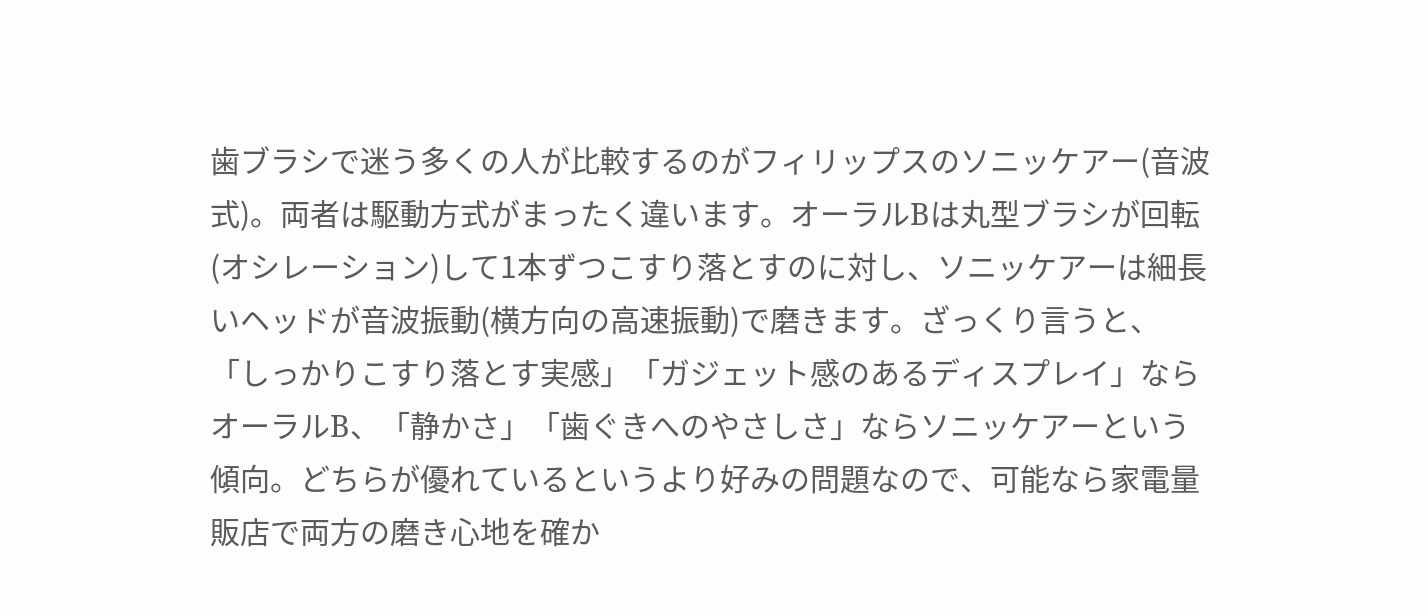歯ブラシで迷う多くの人が比較するのがフィリップスのソニッケアー(音波式)。両者は駆動方式がまったく違います。オーラルBは丸型ブラシが回転(オシレーション)して1本ずつこすり落とすのに対し、ソニッケアーは細長いヘッドが音波振動(横方向の高速振動)で磨きます。ざっくり言うと、「しっかりこすり落とす実感」「ガジェット感のあるディスプレイ」ならオーラルB、「静かさ」「歯ぐきへのやさしさ」ならソニッケアーという傾向。どちらが優れているというより好みの問題なので、可能なら家電量販店で両方の磨き心地を確か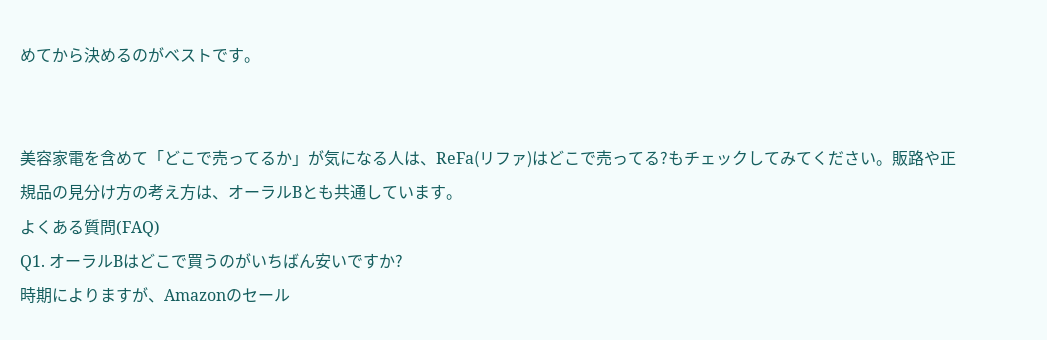めてから決めるのがベストです。


美容家電を含めて「どこで売ってるか」が気になる人は、ReFa(リファ)はどこで売ってる?もチェックしてみてください。販路や正規品の見分け方の考え方は、オーラルBとも共通しています。
よくある質問(FAQ)
Q1. オーラルBはどこで買うのがいちばん安いですか?
時期によりますが、Amazonのセール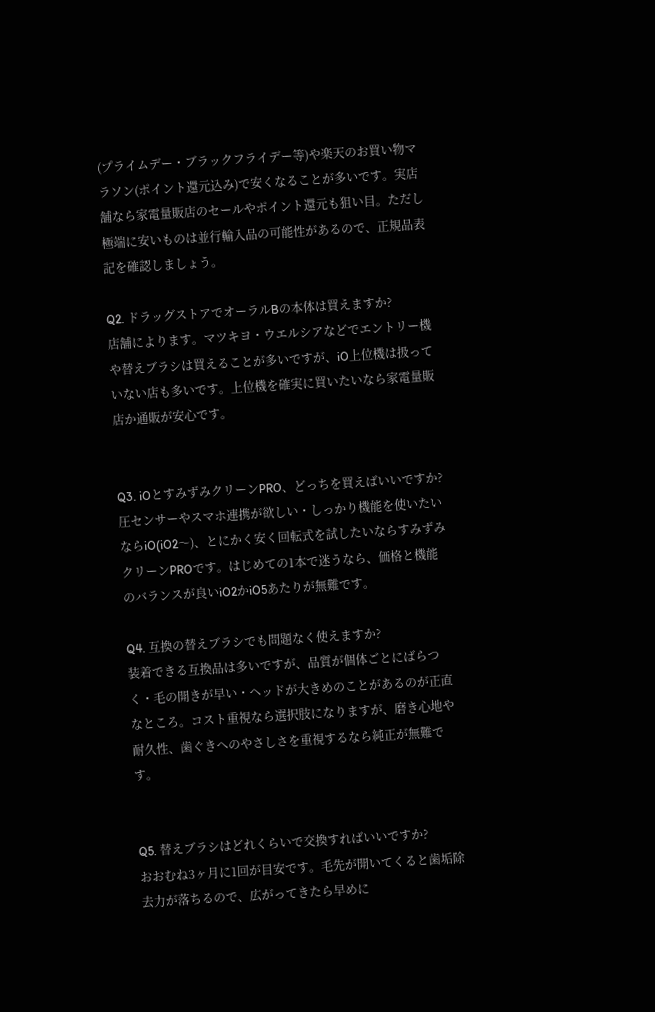(プライムデー・ブラックフライデー等)や楽天のお買い物マラソン(ポイント還元込み)で安くなることが多いです。実店舗なら家電量販店のセールやポイント還元も狙い目。ただし極端に安いものは並行輸入品の可能性があるので、正規品表記を確認しましょう。

Q2. ドラッグストアでオーラルBの本体は買えますか?
店舗によります。マツキヨ・ウエルシアなどでエントリー機や替えブラシは買えることが多いですが、iO上位機は扱っていない店も多いです。上位機を確実に買いたいなら家電量販店か通販が安心です。


Q3. iOとすみずみクリーンPRO、どっちを買えばいいですか?
圧センサーやスマホ連携が欲しい・しっかり機能を使いたいならiO(iO2〜)、とにかく安く回転式を試したいならすみずみクリーンPROです。はじめての1本で迷うなら、価格と機能のバランスが良いiO2かiO5あたりが無難です。

Q4. 互換の替えブラシでも問題なく使えますか?
装着できる互換品は多いですが、品質が個体ごとにばらつく・毛の開きが早い・ヘッドが大きめのことがあるのが正直なところ。コスト重視なら選択肢になりますが、磨き心地や耐久性、歯ぐきへのやさしさを重視するなら純正が無難です。


Q5. 替えブラシはどれくらいで交換すればいいですか?
おおむね3ヶ月に1回が目安です。毛先が開いてくると歯垢除去力が落ちるので、広がってきたら早めに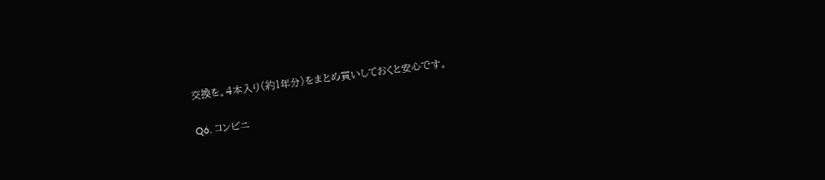交換を。4本入り(約1年分)をまとめ買いしておくと安心です。

Q6. コンビニ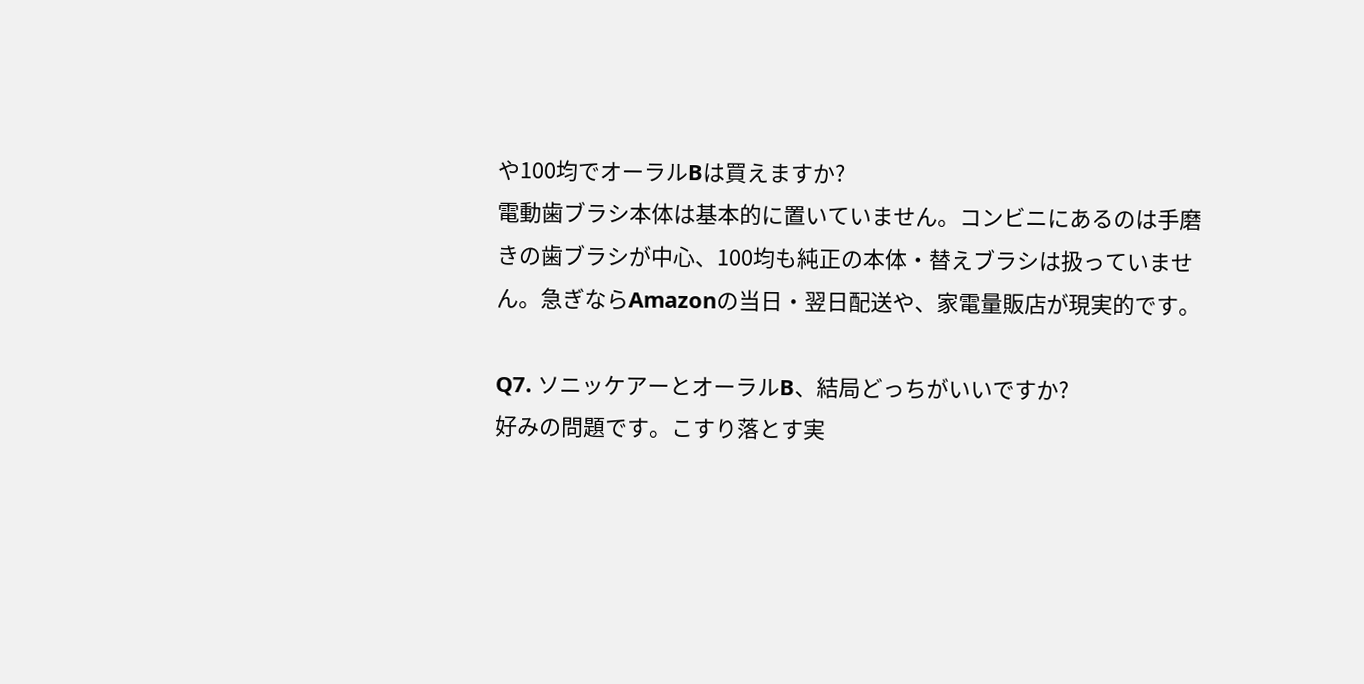や100均でオーラルBは買えますか?
電動歯ブラシ本体は基本的に置いていません。コンビニにあるのは手磨きの歯ブラシが中心、100均も純正の本体・替えブラシは扱っていません。急ぎならAmazonの当日・翌日配送や、家電量販店が現実的です。

Q7. ソニッケアーとオーラルB、結局どっちがいいですか?
好みの問題です。こすり落とす実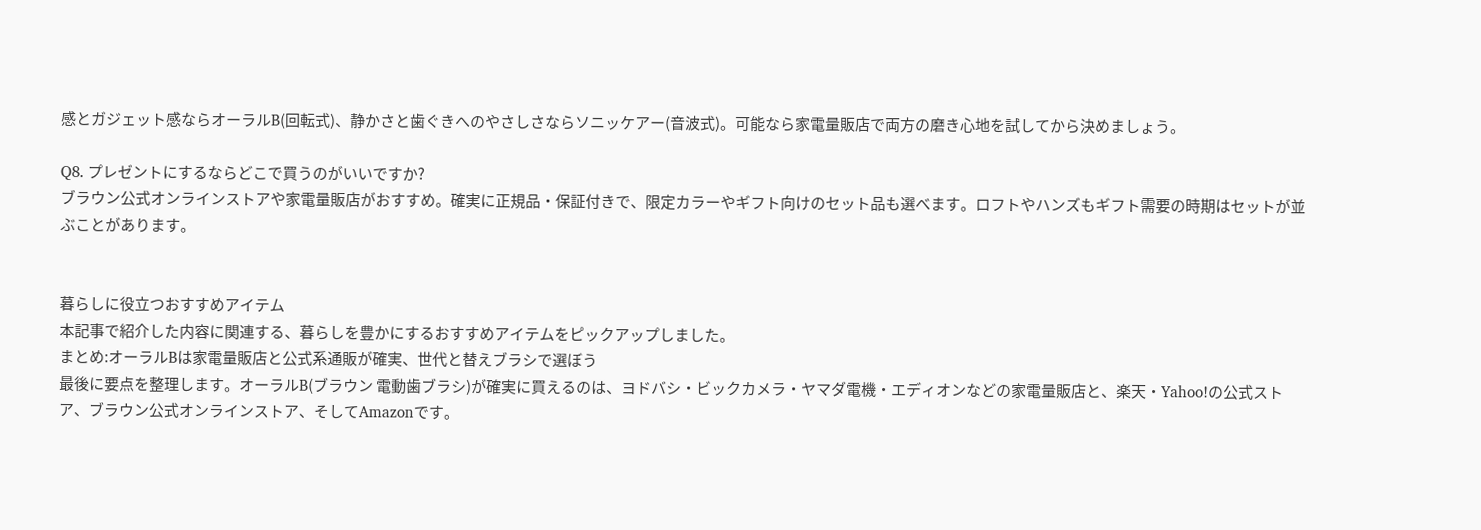感とガジェット感ならオーラルB(回転式)、静かさと歯ぐきへのやさしさならソニッケアー(音波式)。可能なら家電量販店で両方の磨き心地を試してから決めましょう。

Q8. プレゼントにするならどこで買うのがいいですか?
ブラウン公式オンラインストアや家電量販店がおすすめ。確実に正規品・保証付きで、限定カラーやギフト向けのセット品も選べます。ロフトやハンズもギフト需要の時期はセットが並ぶことがあります。


暮らしに役立つおすすめアイテム
本記事で紹介した内容に関連する、暮らしを豊かにするおすすめアイテムをピックアップしました。
まとめ:オーラルBは家電量販店と公式系通販が確実、世代と替えブラシで選ぼう
最後に要点を整理します。オーラルB(ブラウン 電動歯ブラシ)が確実に買えるのは、ヨドバシ・ビックカメラ・ヤマダ電機・エディオンなどの家電量販店と、楽天・Yahoo!の公式ストア、ブラウン公式オンラインストア、そしてAmazonです。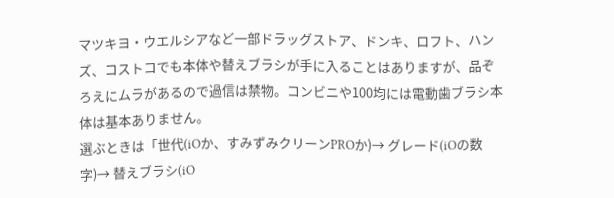マツキヨ・ウエルシアなど一部ドラッグストア、ドンキ、ロフト、ハンズ、コストコでも本体や替えブラシが手に入ることはありますが、品ぞろえにムラがあるので過信は禁物。コンビニや100均には電動歯ブラシ本体は基本ありません。
選ぶときは「世代(iOか、すみずみクリーンPROか)→ グレード(iOの数字)→ 替えブラシ(iO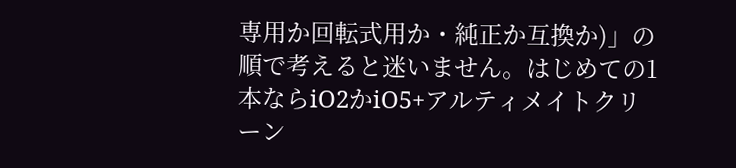専用か回転式用か・純正か互換か)」の順で考えると迷いません。はじめての1本ならiO2かiO5+アルティメイトクリーン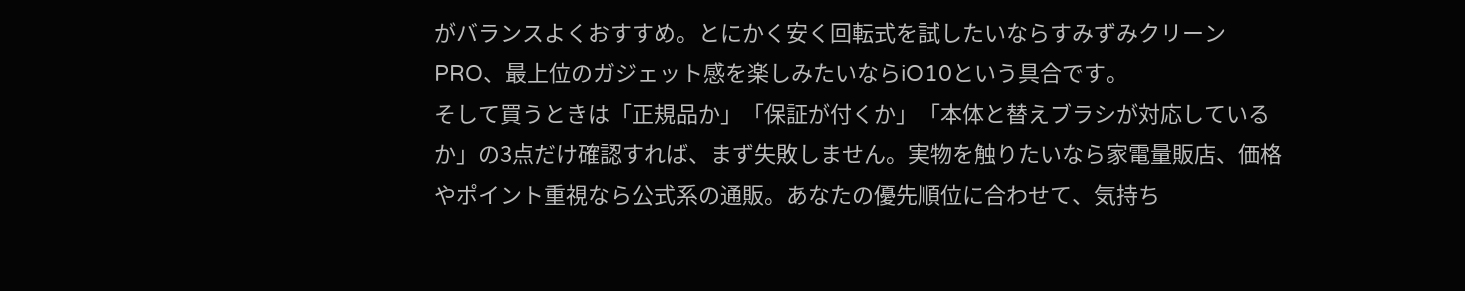がバランスよくおすすめ。とにかく安く回転式を試したいならすみずみクリーンPRO、最上位のガジェット感を楽しみたいならiO10という具合です。
そして買うときは「正規品か」「保証が付くか」「本体と替えブラシが対応しているか」の3点だけ確認すれば、まず失敗しません。実物を触りたいなら家電量販店、価格やポイント重視なら公式系の通販。あなたの優先順位に合わせて、気持ち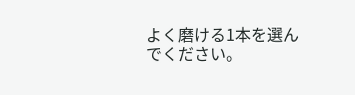よく磨ける1本を選んでください。